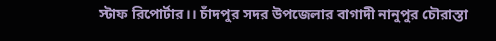স্টাফ রিপোর্টার।। চাঁদপুর সদর উপজেলার বাগাদী নানুপুর চৌরাস্তা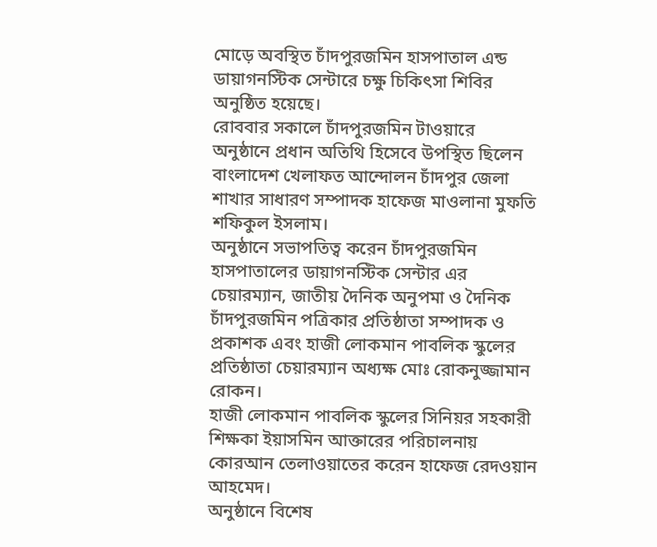মোড়ে অবস্থিত চাঁদপুরজমিন হাসপাতাল এন্ড ডায়াগনস্টিক সেন্টারে চক্ষু চিকিৎসা শিবির অনুষ্ঠিত হয়েছে।
রোববার সকালে চাঁদপুরজমিন টাওয়ারে
অনুষ্ঠানে প্রধান অতিথি হিসেবে উপস্থিত ছিলেন বাংলাদেশ খেলাফত আন্দোলন চাঁদপুর জেলা শাখার সাধারণ সম্পাদক হাফেজ মাওলানা মুফতি শফিকুল ইসলাম।
অনুষ্ঠানে সভাপতিত্ব করেন চাঁদপুরজমিন হাসপাতালের ডায়াগনস্টিক সেন্টার এর চেয়ারম্যান, জাতীয় দৈনিক অনুপমা ও দৈনিক চাঁদপুরজমিন পত্রিকার প্রতিষ্ঠাতা সম্পাদক ও প্রকাশক এবং হাজী লোকমান পাবলিক স্কুলের প্রতিষ্ঠাতা চেয়ারম্যান অধ্যক্ষ মোঃ রোকনুজ্জামান রোকন।
হাজী লোকমান পাবলিক স্কুলের সিনিয়র সহকারী শিক্ষকা ইয়াসমিন আক্তারের পরিচালনায় কোরআন তেলাওয়াতের করেন হাফেজ রেদওয়ান আহমেদ।
অনুষ্ঠানে বিশেষ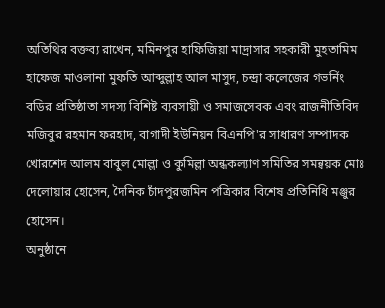অতিথির বক্তব্য রাখেন, মমিনপুর হাফিজিয়া মাদ্রাসার সহকারী মুহতামিম হাফেজ মাওলানা মুফতি আব্দুল্লাহ আল মাসুদ, চন্দ্রা কলেজের গভর্নিং বডির প্রতিষ্ঠাতা সদস্য বিশিষ্ট ব্যবসায়ী ও সমাজসেবক এবং রাজনীতিবিদ মজিবুর রহমান ফরহাদ, বাগাদী ইউনিয়ন বিএনপি'র সাধারণ সম্পাদক খোরশেদ আলম বাবুল মোল্লা ও কুমিল্লা অন্ধকল্যাণ সমিতির সমন্বয়ক মোঃ দেলোয়ার হোসেন, দৈনিক চাঁদপুরজমিন পত্রিকার বিশেষ প্রতিনিধি মঞ্জুর
হোসেন।
অনুষ্ঠানে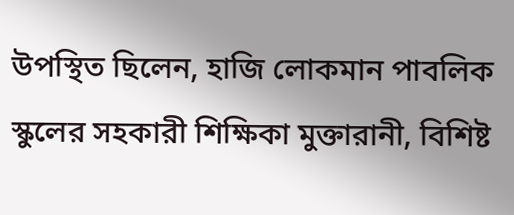উপস্থিত ছিলেন, হাজি লোকমান পাবলিক স্কুলের সহকারী শিক্ষিকা মুক্তারানী, বিশিষ্ট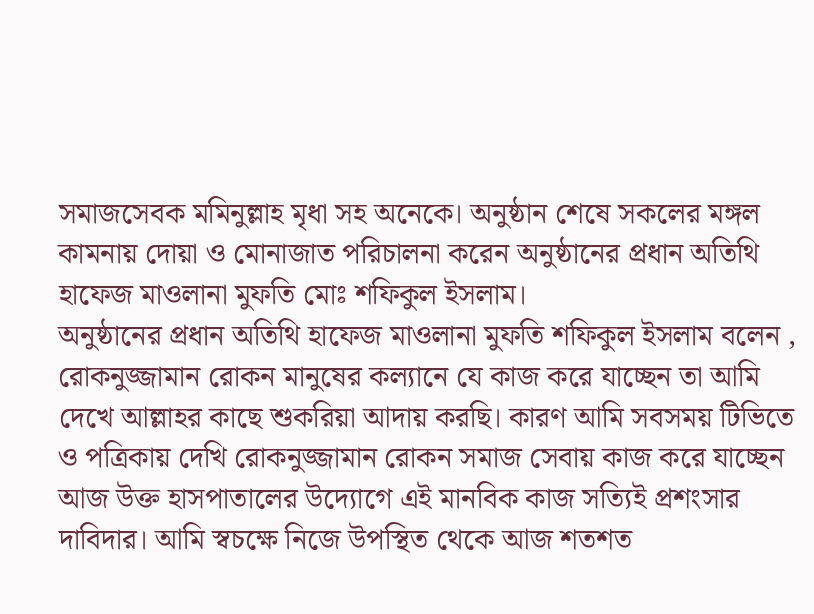সমাজসেবক মমিনুল্লাহ মৃধা সহ অনেকে। অনুষ্ঠান শেষে সকলের মঙ্গল কামনায় দোয়া ও মোনাজাত পরিচালনা করেন অনুষ্ঠানের প্রধান অতিথি হাফেজ মাওলানা মুফতি মোঃ শফিকুল ইসলাম।
অনুষ্ঠানের প্রধান অতিথি হাফেজ মাওলানা মুফতি শফিকুল ইসলাম বলেন , রোকনুজ্জামান রোকন মানুষের কল্যানে যে কাজ করে যাচ্ছেন তা আমি দেখে আল্লাহর কাছে শুকরিয়া আদায় করছি। কারণ আমি সবসময় টিভিতে ও পত্রিকায় দেখি রোকনুজ্জামান রোকন সমাজ সেবায় কাজ করে যাচ্ছেন আজ উক্ত হাসপাতালের উদ্যোগে এই মানবিক কাজ সত্যিই প্রশংসার দাবিদার। আমি স্বচক্ষে নিজে উপস্থিত থেকে আজ শতশত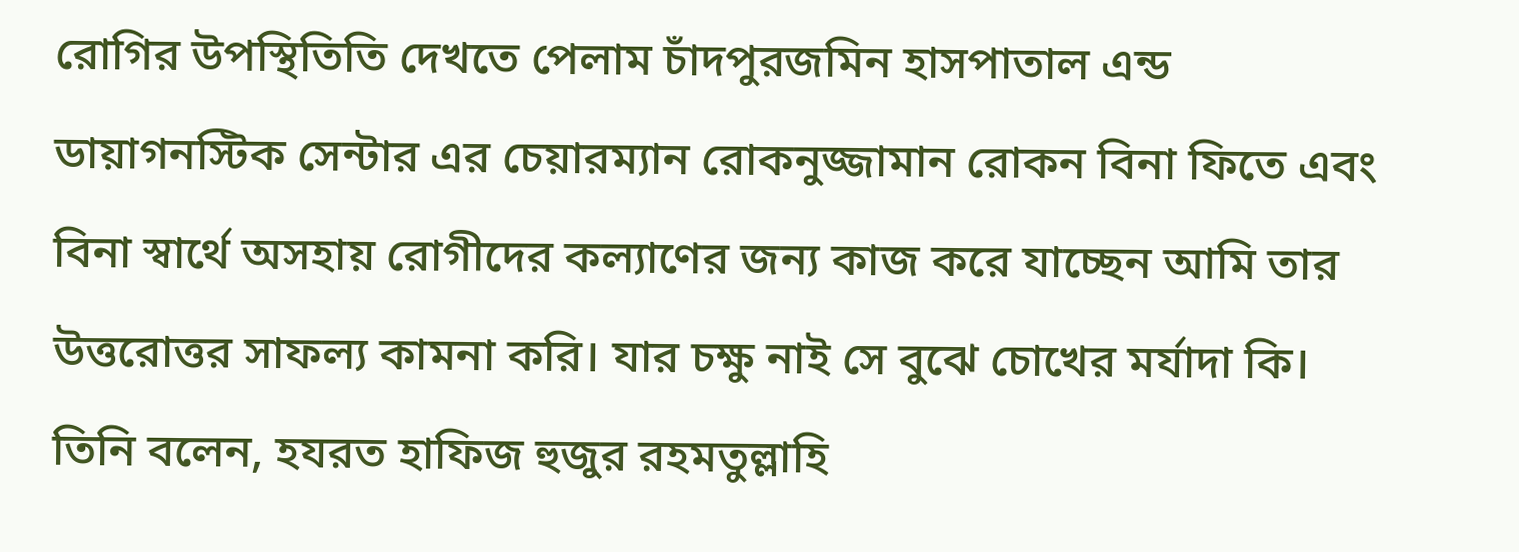রোগির উপস্থিতিতি দেখতে পেলাম চাঁদপুরজমিন হাসপাতাল এন্ড ডায়াগনস্টিক সেন্টার এর চেয়ারম্যান রোকনুজ্জামান রোকন বিনা ফিতে এবং বিনা স্বার্থে অসহায় রোগীদের কল্যাণের জন্য কাজ করে যাচ্ছেন আমি তার উত্তরোত্তর সাফল্য কামনা করি। যার চক্ষু নাই সে বুঝে চোখের মর্যাদা কি।
তিনি বলেন, হযরত হাফিজ হুজুর রহমতুল্লাহি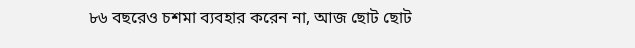৮৬ বছরেও চশমা ব্যবহার করেন না, আজ ছোট ছোট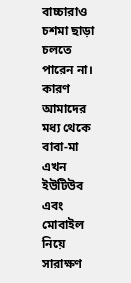বাচ্চারাও চশমা ছাড়া চলতে পারেন না। কারণ আমাদের মধ্য থেকে বাবা-মা এখন ইউটিউব এবং মোবাইল নিয়ে সারাক্ষণ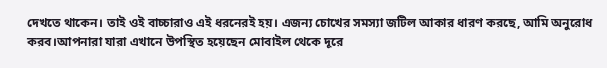দেখতে থাকেন। তাই ওই বাচ্চারাও এই ধরনেরই হয়। এজন্য চোখের সমস্যা জটিল আকার ধারণ করছে, আমি অনুরোধ করব।আপনারা যারা এখানে উপস্থিত হয়েছেন মোবাইল থেকে দূরে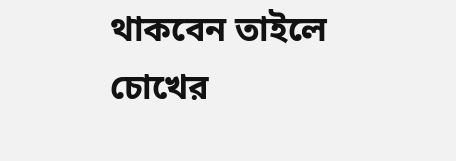থাকবেন তাইলে চোখের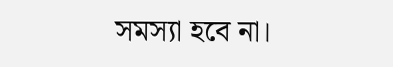সমস্যা হবে না।